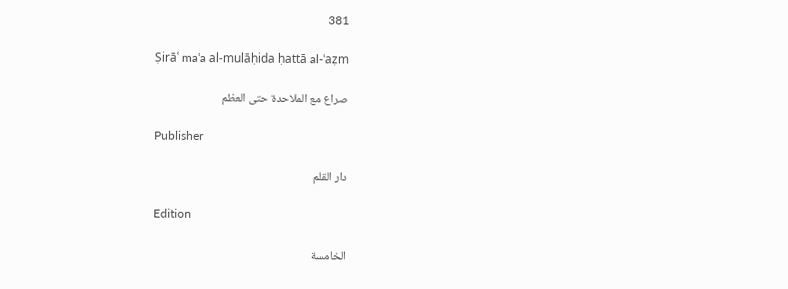381

Ṣirāʿ maʿa al-mulāḥida ḥattā al-ʿaẓm

صراع مع الملاحدة حتى العظم

Publisher

دار القلم

Edition

الخامسة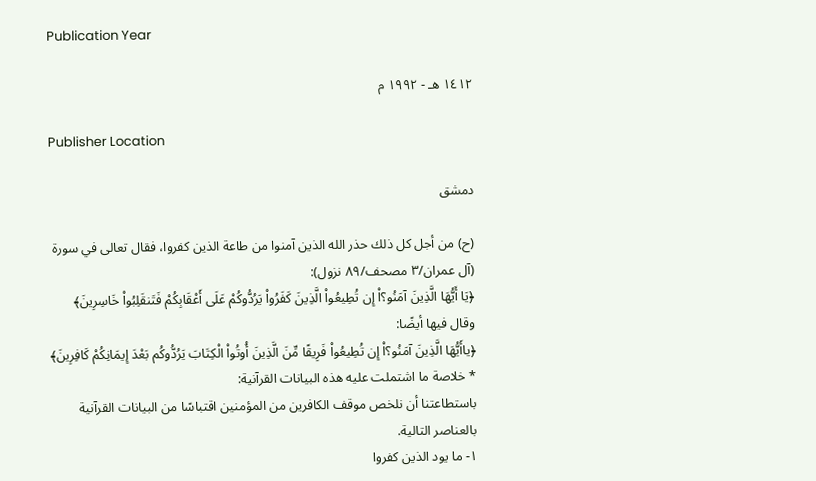Publication Year

١٤١٢ هـ - ١٩٩٢ م

Publisher Location

دمشق

(ح) من أجل كل ذلك حذر الله الذين آمنوا من طاعة الذين كفروا، فقال تعالى في سورة (آل عمران/٣ مصحف/٨٩ نزول):
﴿يَا أَيُّهَا الَّذِينَ آمَنُو؟اْ إِن تُطِيعُواْ الَّذِينَ كَفَرُواْ يَرُدُّوكُمْ عَلَى أَعْقَابِكُمْ فَتَنقَلِبُواْ خَاسِرِينَ﴾
وقال فيها أيضًا:
﴿ياأَيُّهَا الَّذِينَ آمَنُو؟اْ إِن تُطِيعُواْ فَرِيقًا مِّنَ الَّذِينَ أُوتُواْ الْكِتَابَ يَرُدُّوكُم بَعْدَ إِيمَانِكُمْ كَافِرِينَ﴾
* خلاصة ما اشتملت عليه هذه البيانات القرآنية:
باستطاعتنا أن نلخص موقف الكافرين من المؤمنين اقتباسًا من البيانات القرآنية بالعناصر التالية.
١- ما يود الذين كفروا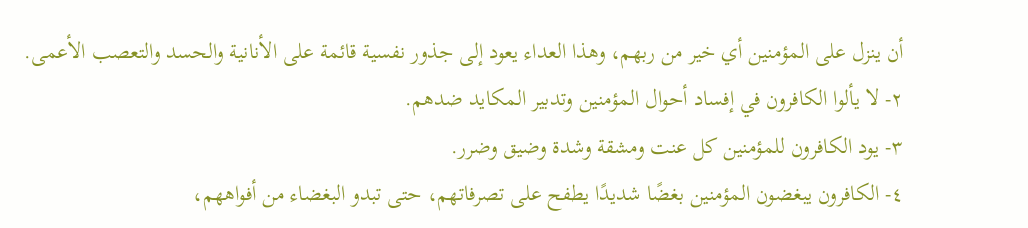أن ينزل على المؤمنين أي خير من ربهم، وهذا العداء يعود إلى جذور نفسية قائمة على الأنانية والحسد والتعصب الأعمى.
٢- لا يألوا الكافرون في إفساد أحوال المؤمنين وتدبير المكايد ضدهم.
٣- يود الكافرون للمؤمنين كل عنت ومشقة وشدة وضيق وضرر.
٤- الكافرون يبغضون المؤمنين بغضًا شديدًا يطفح على تصرفاتهم، حتى تبدو البغضاء من أفواههم،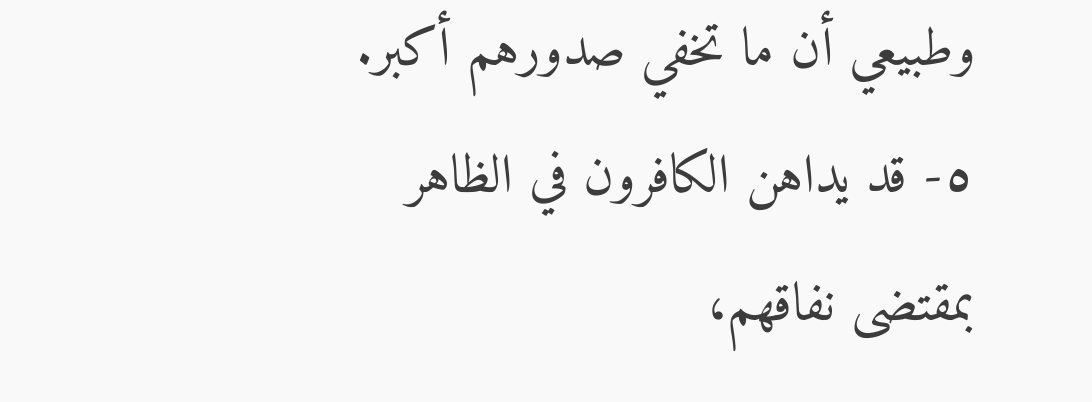وطبيعي أن ما تخفي صدورهم أكبر.
٥- قد يداهن الكافرون في الظاهر بمقتضى نفاقهم،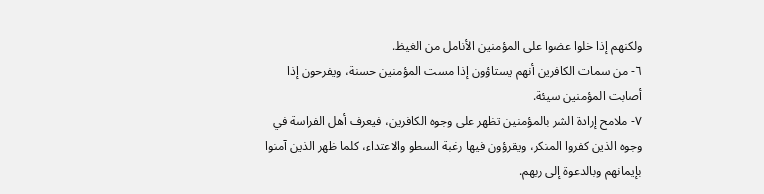ولكنهم إذا خلوا عضوا على المؤمنين الأنامل من الغيظ.
٦- من سمات الكافرين أنهم يستاؤون إذا مست المؤمنين حسنة، ويفرحون إذا أصابت المؤمنين سيئة.
٧- ملامح إرادة الشر بالمؤمنين تظهر على وجوه الكافرين، فيعرف أهل الفراسة في وجوه الذين كفروا المنكر، ويقرؤون فيها رغبة السطو والاعتداء، كلما ظهر الذين آمنوا بإيمانهم وبالدعوة إلى ربهم.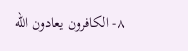٨- الكافرون يعادون الله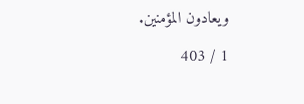ويعادون المؤمنين.

1 / 403